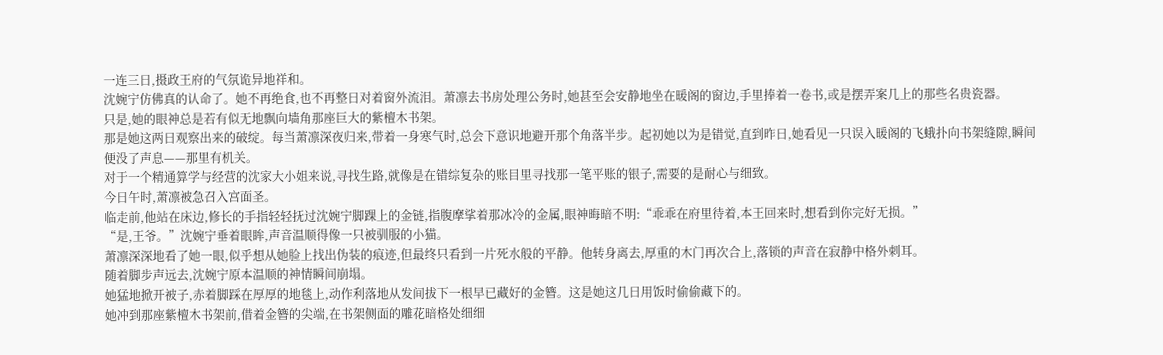一连三日,摄政王府的气氛诡异地祥和。
沈婉宁仿佛真的认命了。她不再绝食,也不再整日对着窗外流泪。萧凛去书房处理公务时,她甚至会安静地坐在暖阁的窗边,手里捧着一卷书,或是摆弄案几上的那些名贵瓷器。
只是,她的眼神总是若有似无地飘向墙角那座巨大的紫檀木书架。
那是她这两日观察出来的破绽。每当萧凛深夜归来,带着一身寒气时,总会下意识地避开那个角落半步。起初她以为是错觉,直到昨日,她看见一只误入暖阁的飞蛾扑向书架缝隙,瞬间便没了声息——那里有机关。
对于一个精通算学与经营的沈家大小姐来说,寻找生路,就像是在错综复杂的账目里寻找那一笔平账的银子,需要的是耐心与细致。
今日午时,萧凛被急召入宫面圣。
临走前,他站在床边,修长的手指轻轻抚过沈婉宁脚踝上的金链,指腹摩挲着那冰冷的金属,眼神晦暗不明:“乖乖在府里待着,本王回来时,想看到你完好无损。”
“是,王爷。”沈婉宁垂着眼眸,声音温顺得像一只被驯服的小猫。
萧凛深深地看了她一眼,似乎想从她脸上找出伪装的痕迹,但最终只看到一片死水般的平静。他转身离去,厚重的木门再次合上,落锁的声音在寂静中格外刺耳。
随着脚步声远去,沈婉宁原本温顺的神情瞬间崩塌。
她猛地掀开被子,赤着脚踩在厚厚的地毯上,动作利落地从发间拔下一根早已藏好的金簪。这是她这几日用饭时偷偷藏下的。
她冲到那座紫檀木书架前,借着金簪的尖端,在书架侧面的雕花暗格处细细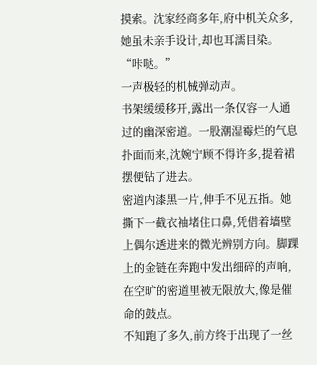摸索。沈家经商多年,府中机关众多,她虽未亲手设计,却也耳濡目染。
“咔哒。”
一声极轻的机械弹动声。
书架缓缓移开,露出一条仅容一人通过的幽深密道。一股潮湿霉烂的气息扑面而来,沈婉宁顾不得许多,提着裙摆便钻了进去。
密道内漆黑一片,伸手不见五指。她撕下一截衣袖堵住口鼻,凭借着墙壁上偶尔透进来的微光辨别方向。脚踝上的金链在奔跑中发出细碎的声响,在空旷的密道里被无限放大,像是催命的鼓点。
不知跑了多久,前方终于出现了一丝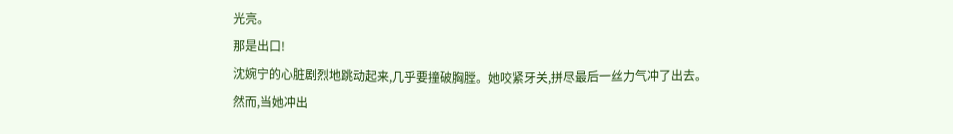光亮。
那是出口!
沈婉宁的心脏剧烈地跳动起来,几乎要撞破胸膛。她咬紧牙关,拼尽最后一丝力气冲了出去。
然而,当她冲出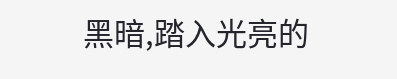黑暗,踏入光亮的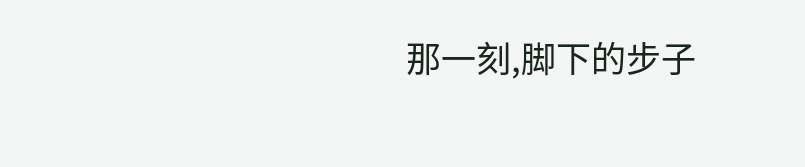那一刻,脚下的步子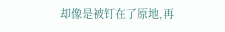却像是被钉在了原地,再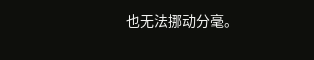也无法挪动分毫。